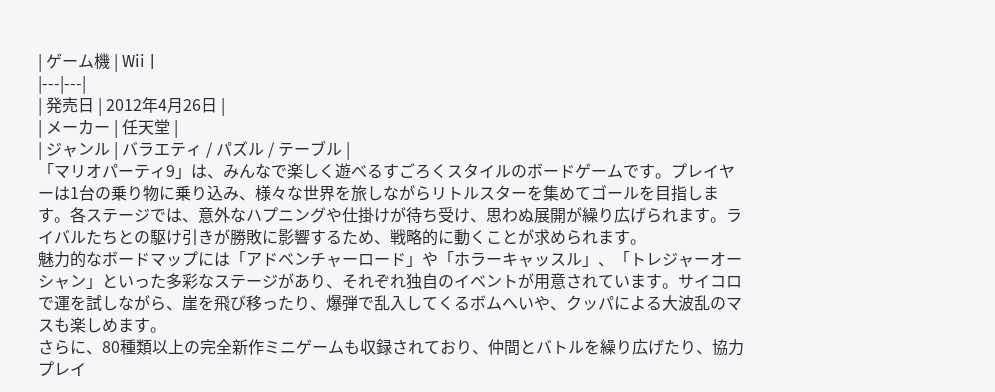| ゲーム機 | Wii |
|---|---|
| 発売日 | 2012年4月26日 |
| メーカー | 任天堂 |
| ジャンル | バラエティ / パズル / テーブル |
「マリオパーティ9」は、みんなで楽しく遊べるすごろくスタイルのボードゲームです。プレイヤーは1台の乗り物に乗り込み、様々な世界を旅しながらリトルスターを集めてゴールを目指します。各ステージでは、意外なハプニングや仕掛けが待ち受け、思わぬ展開が繰り広げられます。ライバルたちとの駆け引きが勝敗に影響するため、戦略的に動くことが求められます。
魅力的なボードマップには「アドベンチャーロード」や「ホラーキャッスル」、「トレジャーオーシャン」といった多彩なステージがあり、それぞれ独自のイベントが用意されています。サイコロで運を試しながら、崖を飛び移ったり、爆弾で乱入してくるボムへいや、クッパによる大波乱のマスも楽しめます。
さらに、80種類以上の完全新作ミニゲームも収録されており、仲間とバトルを繰り広げたり、協力プレイ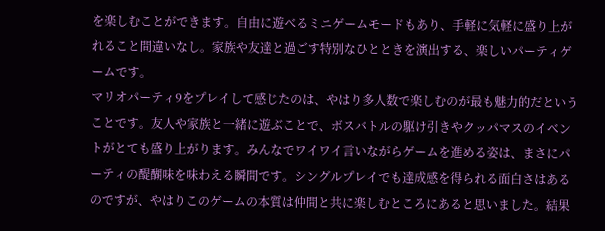を楽しむことができます。自由に遊べるミニゲームモードもあり、手軽に気軽に盛り上がれること間違いなし。家族や友達と過ごす特別なひとときを演出する、楽しいパーティゲームです。
マリオパーティ9をプレイして感じたのは、やはり多人数で楽しむのが最も魅力的だということです。友人や家族と一緒に遊ぶことで、ボスバトルの駆け引きやクッパマスのイベントがとても盛り上がります。みんなでワイワイ言いながらゲームを進める姿は、まさにパーティの醍醐味を味わえる瞬間です。シングルプレイでも達成感を得られる面白さはあるのですが、やはりこのゲームの本質は仲間と共に楽しむところにあると思いました。結果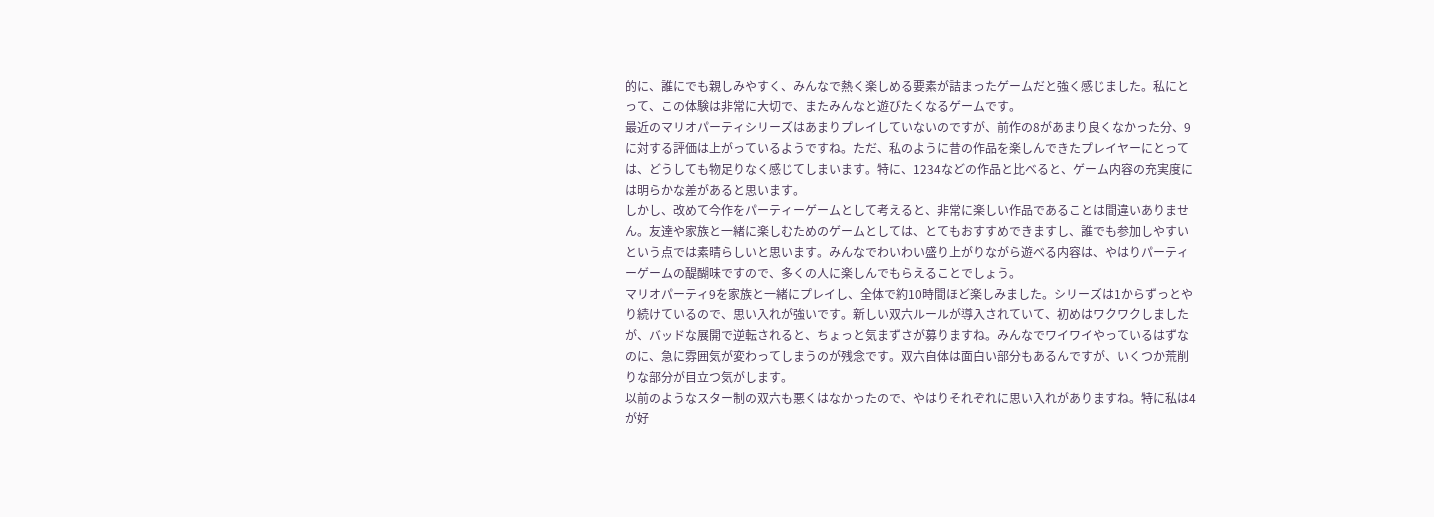的に、誰にでも親しみやすく、みんなで熱く楽しめる要素が詰まったゲームだと強く感じました。私にとって、この体験は非常に大切で、またみんなと遊びたくなるゲームです。
最近のマリオパーティシリーズはあまりプレイしていないのですが、前作の8があまり良くなかった分、9に対する評価は上がっているようですね。ただ、私のように昔の作品を楽しんできたプレイヤーにとっては、どうしても物足りなく感じてしまいます。特に、1234などの作品と比べると、ゲーム内容の充実度には明らかな差があると思います。
しかし、改めて今作をパーティーゲームとして考えると、非常に楽しい作品であることは間違いありません。友達や家族と一緒に楽しむためのゲームとしては、とてもおすすめできますし、誰でも参加しやすいという点では素晴らしいと思います。みんなでわいわい盛り上がりながら遊べる内容は、やはりパーティーゲームの醍醐味ですので、多くの人に楽しんでもらえることでしょう。
マリオパーティ9を家族と一緒にプレイし、全体で約10時間ほど楽しみました。シリーズは1からずっとやり続けているので、思い入れが強いです。新しい双六ルールが導入されていて、初めはワクワクしましたが、バッドな展開で逆転されると、ちょっと気まずさが募りますね。みんなでワイワイやっているはずなのに、急に雰囲気が変わってしまうのが残念です。双六自体は面白い部分もあるんですが、いくつか荒削りな部分が目立つ気がします。
以前のようなスター制の双六も悪くはなかったので、やはりそれぞれに思い入れがありますね。特に私は4が好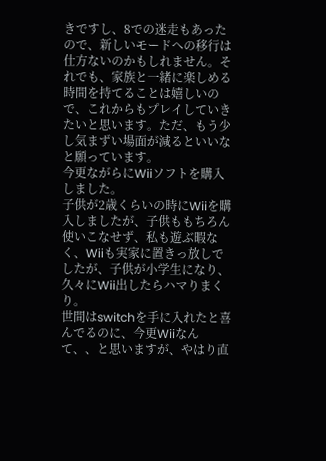きですし、8での迷走もあったので、新しいモードへの移行は仕方ないのかもしれません。それでも、家族と一緒に楽しめる時間を持てることは嬉しいので、これからもプレイしていきたいと思います。ただ、もう少し気まずい場面が減るといいなと願っています。
今更ながらにWiiソフトを購入しました。
子供が2歳くらいの時にWiiを購入しましたが、子供ももちろん使いこなせず、私も遊ぶ暇なく、Wiiも実家に置きっ放しでしたが、子供が小学生になり、久々にWii出したらハマりまくり。
世間はswitchを手に入れたと喜んでるのに、今更Wiiなんて、、と思いますが、やはり直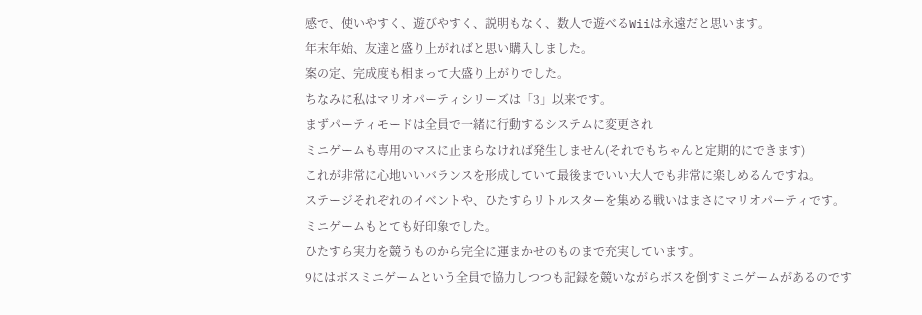感で、使いやすく、遊びやすく、説明もなく、数人で遊べるWiiは永遠だと思います。
年末年始、友達と盛り上がればと思い購入しました。
案の定、完成度も相まって大盛り上がりでした。
ちなみに私はマリオパーティシリーズは「3」以来です。
まずパーティモードは全員で一緒に行動するシステムに変更され
ミニゲームも専用のマスに止まらなければ発生しません(それでもちゃんと定期的にできます)
これが非常に心地いいバランスを形成していて最後までいい大人でも非常に楽しめるんですね。
ステージそれぞれのイベントや、ひたすらリトルスターを集める戦いはまさにマリオパーティです。
ミニゲームもとても好印象でした。
ひたすら実力を競うものから完全に運まかせのものまで充実しています。
9にはボスミニゲームという全員で協力しつつも記録を競いながらボスを倒すミニゲームがあるのです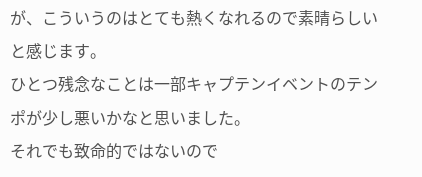が、こういうのはとても熱くなれるので素晴らしいと感じます。
ひとつ残念なことは一部キャプテンイベントのテンポが少し悪いかなと思いました。
それでも致命的ではないので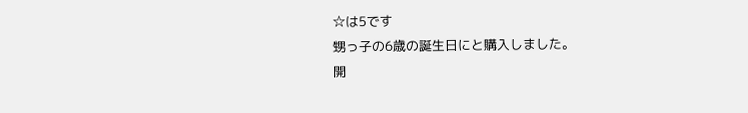☆は5です
甥っ子の6歳の誕生日にと購入しました。
開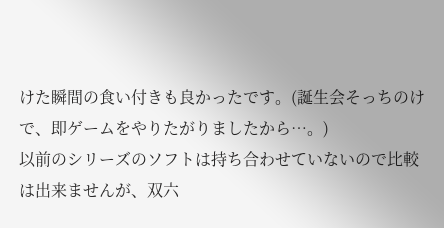けた瞬間の食い付きも良かったです。(誕生会そっちのけで、即ゲームをやりたがりましたから…。)
以前のシリーズのソフトは持ち合わせていないので比較は出来ませんが、双六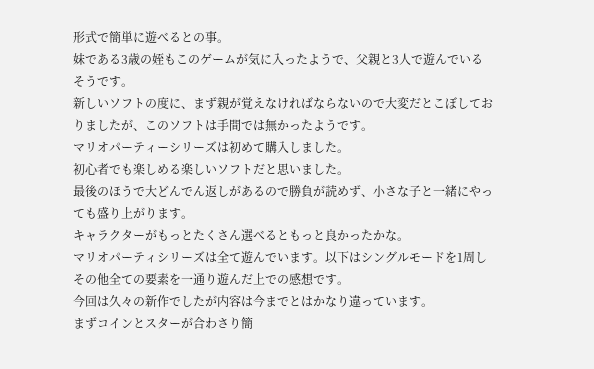形式で簡単に遊べるとの事。
妹である3歳の姪もこのゲームが気に入ったようで、父親と3人で遊んでいるそうです。
新しいソフトの度に、まず親が覚えなければならないので大変だとこぼしておりましたが、このソフトは手間では無かったようです。
マリオパーティーシリーズは初めて購入しました。
初心者でも楽しめる楽しいソフトだと思いました。
最後のほうで大どんでん返しがあるので勝負が読めず、小さな子と一緒にやっても盛り上がります。
キャラクターがもっとたくさん選べるともっと良かったかな。
マリオパーティシリーズは全て遊んでいます。以下はシングルモードを1周しその他全ての要素を一通り遊んだ上での感想です。
今回は久々の新作でしたが内容は今までとはかなり違っています。
まずコインとスターが合わさり簡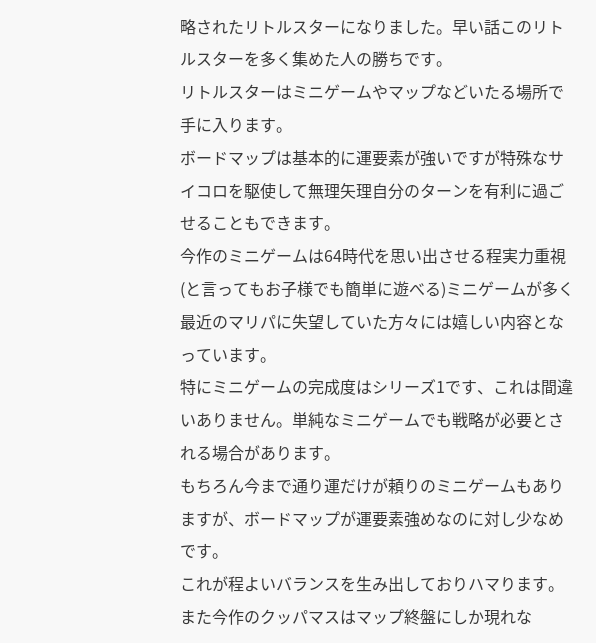略されたリトルスターになりました。早い話このリトルスターを多く集めた人の勝ちです。
リトルスターはミニゲームやマップなどいたる場所で手に入ります。
ボードマップは基本的に運要素が強いですが特殊なサイコロを駆使して無理矢理自分のターンを有利に過ごせることもできます。
今作のミニゲームは64時代を思い出させる程実力重視(と言ってもお子様でも簡単に遊べる)ミニゲームが多く最近のマリパに失望していた方々には嬉しい内容となっています。
特にミニゲームの完成度はシリーズ1です、これは間違いありません。単純なミニゲームでも戦略が必要とされる場合があります。
もちろん今まで通り運だけが頼りのミニゲームもありますが、ボードマップが運要素強めなのに対し少なめです。
これが程よいバランスを生み出しておりハマります。
また今作のクッパマスはマップ終盤にしか現れな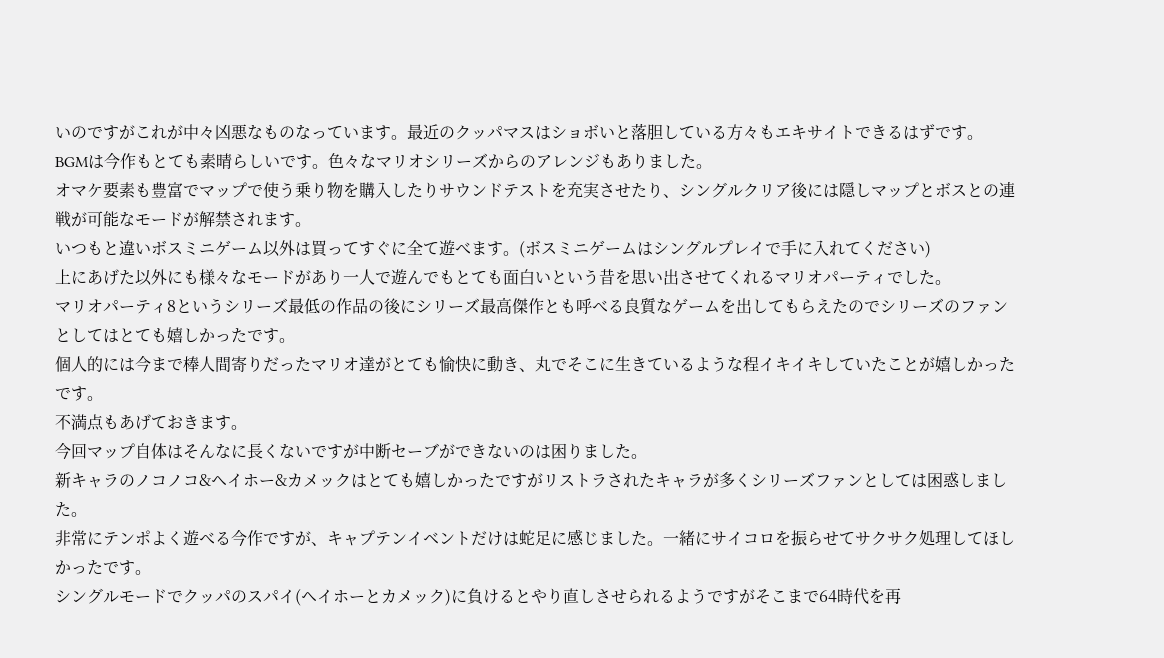いのですがこれが中々凶悪なものなっています。最近のクッパマスはショボいと落胆している方々もエキサイトできるはずです。
BGMは今作もとても素晴らしいです。色々なマリオシリーズからのアレンジもありました。
オマケ要素も豊富でマップで使う乗り物を購入したりサウンドテストを充実させたり、シングルクリア後には隠しマップとボスとの連戦が可能なモードが解禁されます。
いつもと違いボスミニゲーム以外は買ってすぐに全て遊べます。(ボスミニゲームはシングルプレイで手に入れてください)
上にあげた以外にも様々なモードがあり一人で遊んでもとても面白いという昔を思い出させてくれるマリオパーティでした。
マリオパーティ8というシリーズ最低の作品の後にシリーズ最高傑作とも呼べる良質なゲームを出してもらえたのでシリーズのファンとしてはとても嬉しかったです。
個人的には今まで棒人間寄りだったマリオ達がとても愉快に動き、丸でそこに生きているような程イキイキしていたことが嬉しかったです。
不満点もあげておきます。
今回マップ自体はそんなに長くないですが中断セーブができないのは困りました。
新キャラのノコノコ&ヘイホー&カメックはとても嬉しかったですがリストラされたキャラが多くシリーズファンとしては困惑しました。
非常にテンポよく遊べる今作ですが、キャプテンイベントだけは蛇足に感じました。一緒にサイコロを振らせてサクサク処理してほしかったです。
シングルモードでクッパのスパイ(ヘイホーとカメック)に負けるとやり直しさせられるようですがそこまで64時代を再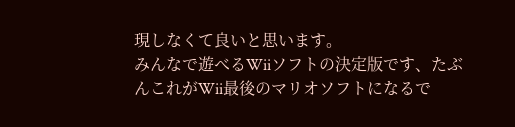現しなくて良いと思います。
みんなで遊べるWiiソフトの決定版です、たぶんこれがWii最後のマリオソフトになるで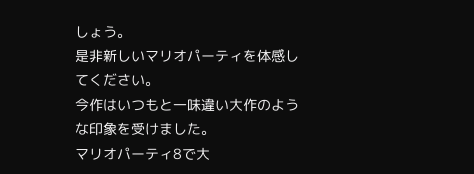しょう。
是非新しいマリオパーティを体感してください。
今作はいつもと一味違い大作のような印象を受けました。
マリオパーティ8で大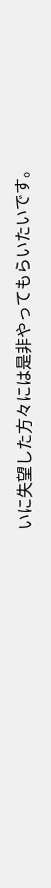いに失望した方々には是非やってもらいたいです。